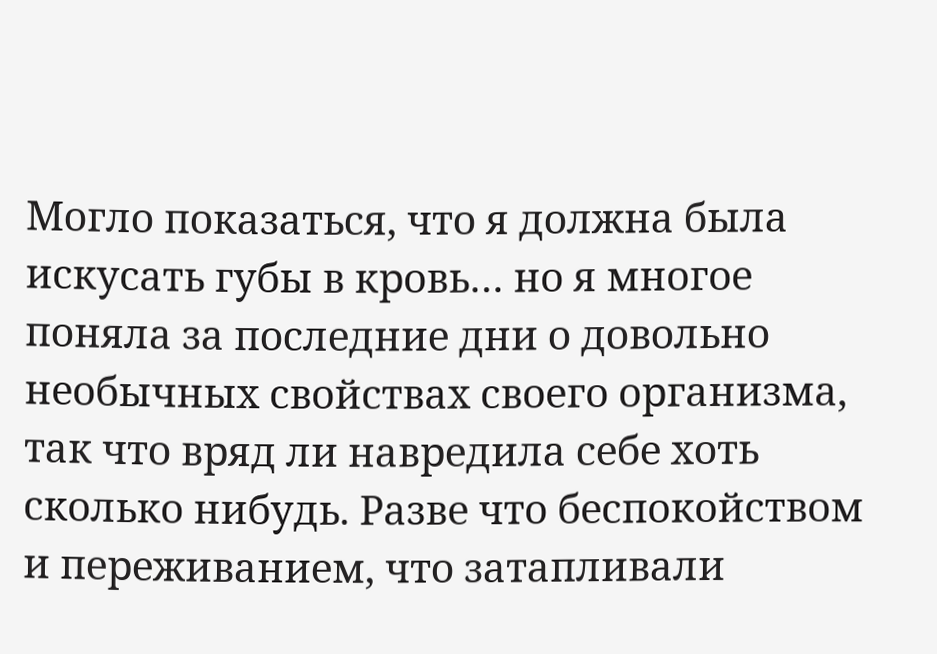Могло показаться, что я должна была искусать губы в кровь… но я многое поняла за последние дни о довольно необычных свойствах своего организма, так что вряд ли навредила себе хоть сколько нибудь. Разве что беспокойством и переживанием, что затапливали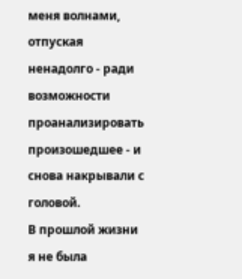меня волнами, отпуская ненадолго - ради возможности проанализировать произошедшее - и снова накрывали с головой.
В прошлой жизни я не была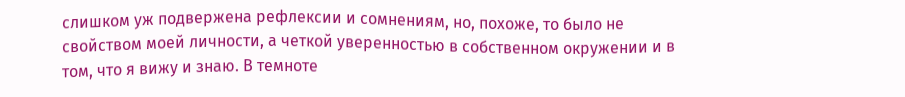слишком уж подвержена рефлексии и сомнениям, но, похоже, то было не свойством моей личности, а четкой уверенностью в собственном окружении и в том, что я вижу и знаю. В темноте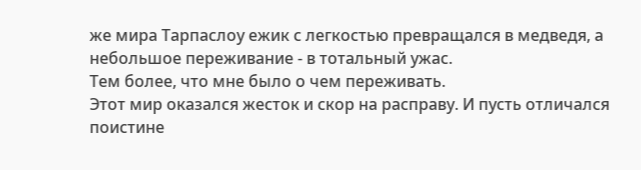же мира Тарпаслоу ежик с легкостью превращался в медведя, а небольшое переживание - в тотальный ужас.
Тем более, что мне было о чем переживать.
Этот мир оказался жесток и скор на расправу. И пусть отличался поистине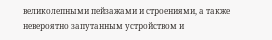великолепными пейзажами и строениями, а также невероятно запутанным устройством и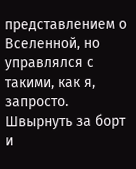представлением о Вселенной, но управлялся с такими, как я, запросто.
Швырнуть за борт и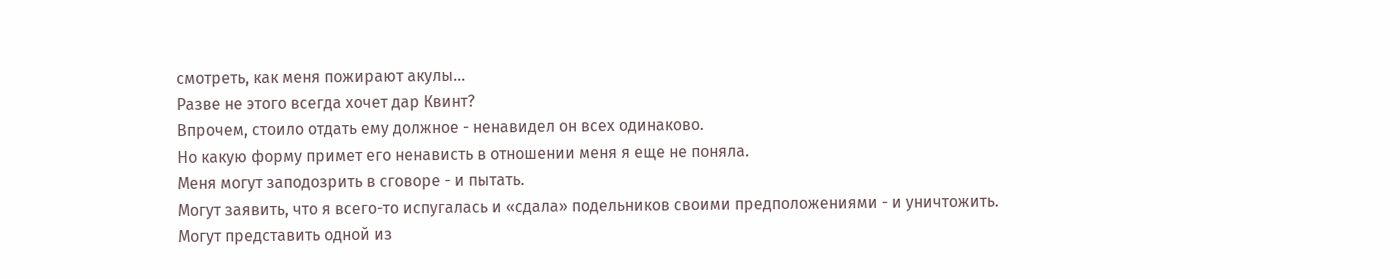смотреть, как меня пожирают акулы…
Разве не этого всегда хочет дар Квинт?
Впрочем, стоило отдать ему должное - ненавидел он всех одинаково.
Но какую форму примет его ненависть в отношении меня я еще не поняла.
Меня могут заподозрить в сговоре - и пытать.
Могут заявить, что я всего-то испугалась и «сдала» подельников своими предположениями - и уничтожить.
Могут представить одной из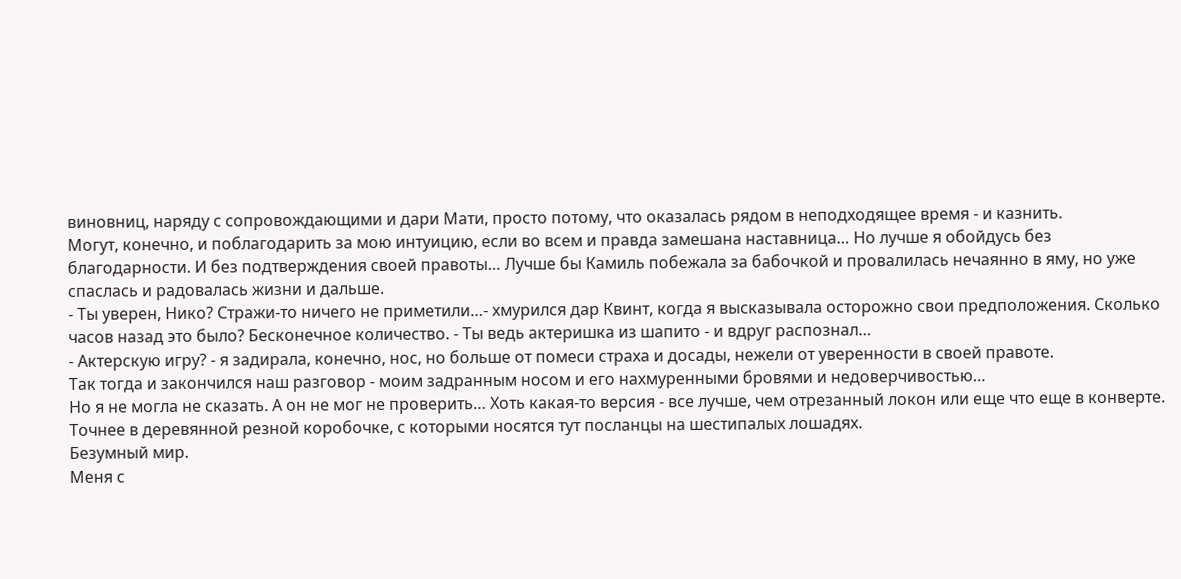виновниц, наряду с сопровождающими и дари Мати, просто потому, что оказалась рядом в неподходящее время - и казнить.
Могут, конечно, и поблагодарить за мою интуицию, если во всем и правда замешана наставница… Но лучше я обойдусь без благодарности. И без подтверждения своей правоты… Лучше бы Камиль побежала за бабочкой и провалилась нечаянно в яму, но уже спаслась и радовалась жизни и дальше.
- Ты уверен, Нико? Стражи-то ничего не приметили…- хмурился дар Квинт, когда я высказывала осторожно свои предположения. Сколько часов назад это было? Бесконечное количество. - Ты ведь актеришка из шапито - и вдруг распознал…
- Актерскую игру? - я задирала, конечно, нос, но больше от помеси страха и досады, нежели от уверенности в своей правоте.
Так тогда и закончился наш разговор - моим задранным носом и его нахмуренными бровями и недоверчивостью…
Но я не могла не сказать. А он не мог не проверить… Хоть какая-то версия - все лучше, чем отрезанный локон или еще что еще в конверте. Точнее в деревянной резной коробочке, с которыми носятся тут посланцы на шестипалых лошадях.
Безумный мир.
Меня с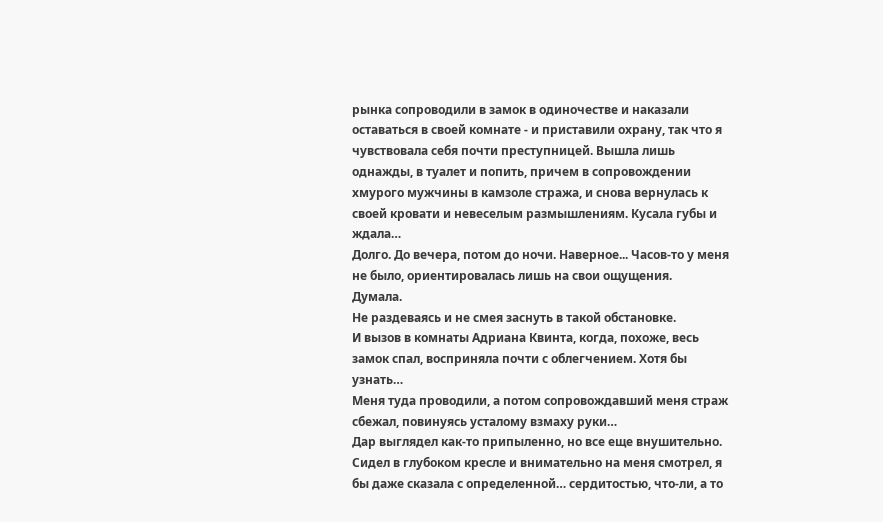рынка сопроводили в замок в одиночестве и наказали оставаться в своей комнате - и приставили охрану, так что я чувствовала себя почти преступницей. Вышла лишь однажды, в туалет и попить, причем в сопровождении хмурого мужчины в камзоле стража, и снова вернулась к своей кровати и невеселым размышлениям. Кусала губы и ждала…
Долго. До вечера, потом до ночи. Наверное... Часов-то у меня не было, ориентировалась лишь на свои ощущения.
Думала.
Не раздеваясь и не смея заснуть в такой обстановке.
И вызов в комнаты Адриана Квинта, когда, похоже, весь замок спал, восприняла почти с облегчением. Хотя бы узнать…
Меня туда проводили, а потом сопровождавший меня страж сбежал, повинуясь усталому взмаху руки…
Дар выглядел как-то припыленно, но все еще внушительно. Сидел в глубоком кресле и внимательно на меня смотрел, я бы даже сказала с определенной… сердитостью, что-ли, а то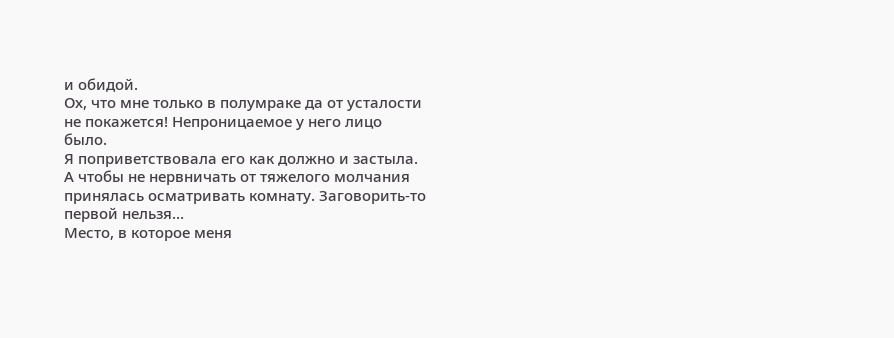и обидой.
Ох, что мне только в полумраке да от усталости не покажется! Непроницаемое у него лицо было.
Я поприветствовала его как должно и застыла. А чтобы не нервничать от тяжелого молчания принялась осматривать комнату. Заговорить-то первой нельзя…
Место, в которое меня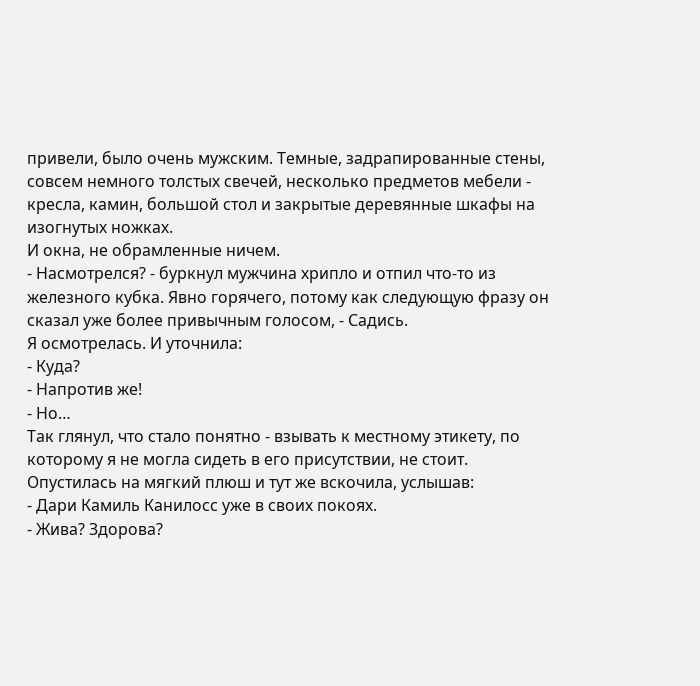привели, было очень мужским. Темные, задрапированные стены, совсем немного толстых свечей, несколько предметов мебели - кресла, камин, большой стол и закрытые деревянные шкафы на изогнутых ножках.
И окна, не обрамленные ничем.
- Насмотрелся? - буркнул мужчина хрипло и отпил что-то из железного кубка. Явно горячего, потому как следующую фразу он сказал уже более привычным голосом, - Садись.
Я осмотрелась. И уточнила:
- Куда?
- Напротив же!
- Но…
Так глянул, что стало понятно - взывать к местному этикету, по которому я не могла сидеть в его присутствии, не стоит.
Опустилась на мягкий плюш и тут же вскочила, услышав:
- Дари Камиль Канилосс уже в своих покоях.
- Жива? Здорова?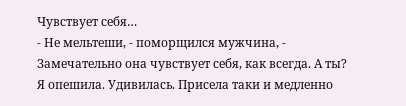Чувствует себя…
- Не мельтеши, - поморщился мужчина, - Замечательно она чувствует себя, как всегда. А ты?
Я опешила. Удивилась. Присела таки и медленно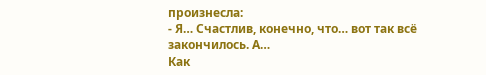произнесла:
- Я… Счастлив, конечно, что… вот так всё закончилось. А…
Как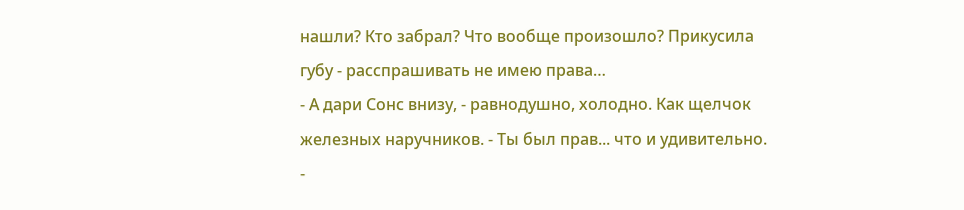нашли? Кто забрал? Что вообще произошло? Прикусила губу - расспрашивать не имею права…
- А дари Сонс внизу, - равнодушно, холодно. Как щелчок железных наручников. - Ты был прав... что и удивительно.
-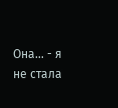Она… - я не стала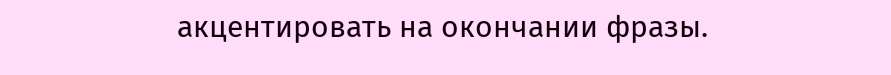акцентировать на окончании фразы.